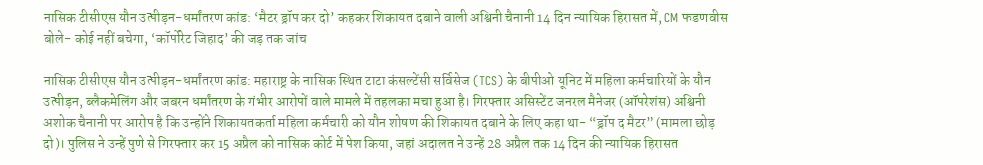नासिक टीसीएस यौन उत्पीड़न-धर्मांतरण कांड: ‘मैटर ड्रॉप कर दो’ कहकर शिकायत दबाने वाली अश्विनी चैनानी 14 दिन न्यायिक हिरासत में, CM फडणवीस बोले- कोई नहीं बचेगा, ‘कॉर्पोरेट जिहाद’ की जड़ तक जांच

नासिक टीसीएस यौन उत्पीड़न-धर्मांतरण कांड: महाराष्ट्र के नासिक स्थित टाटा कंसल्टेंसी सर्विसेज (TCS) के बीपीओ यूनिट में महिला कर्मचारियों के यौन उत्पीड़न, ब्लैकमेलिंग और जबरन धर्मांतरण के गंभीर आरोपों वाले मामले में तहलका मचा हुआ है। गिरफ्तार असिस्टेंट जनरल मैनेजर (ऑपरेशंस) अश्विनी अशोक चैनानी पर आरोप है कि उन्होंने शिकायतकर्ता महिला कर्मचारी को यौन शोषण की शिकायत दबाने के लिए कहा था- “ड्रॉप द मैटर” (मामला छोड़ दो)। पुलिस ने उन्हें पुणे से गिरफ्तार कर 15 अप्रैल को नासिक कोर्ट में पेश किया, जहां अदालत ने उन्हें 28 अप्रैल तक 14 दिन की न्यायिक हिरासत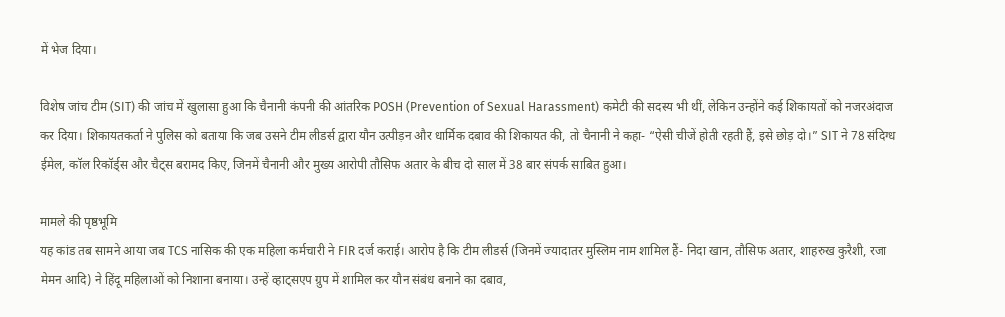में भेज दिया।

विशेष जांच टीम (SIT) की जांच में खुलासा हुआ कि चैनानी कंपनी की आंतरिक POSH (Prevention of Sexual Harassment) कमेटी की सदस्य भी थीं, लेकिन उन्होंने कई शिकायतों को नजरअंदाज कर दिया। शिकायतकर्ता ने पुलिस को बताया कि जब उसने टीम लीडर्स द्वारा यौन उत्पीड़न और धार्मिक दबाव की शिकायत की, तो चैनानी ने कहा- “ऐसी चीजें होती रहती हैं, इसे छोड़ दो।” SIT ने 78 संदिग्ध ईमेल, कॉल रिकॉर्ड्स और चैट्स बरामद किए, जिनमें चैनानी और मुख्य आरोपी तौसिफ अतार के बीच दो साल में 38 बार संपर्क साबित हुआ।

मामले की पृष्ठभूमि
यह कांड तब सामने आया जब TCS नासिक की एक महिला कर्मचारी ने FIR दर्ज कराई। आरोप है कि टीम लीडर्स (जिनमें ज्यादातर मुस्लिम नाम शामिल हैं- निदा खान, तौसिफ अतार, शाहरुख कुरैशी, रजा मेमन आदि) ने हिंदू महिलाओं को निशाना बनाया। उन्हें व्हाट्सएप ग्रुप में शामिल कर यौन संबंध बनाने का दबाव,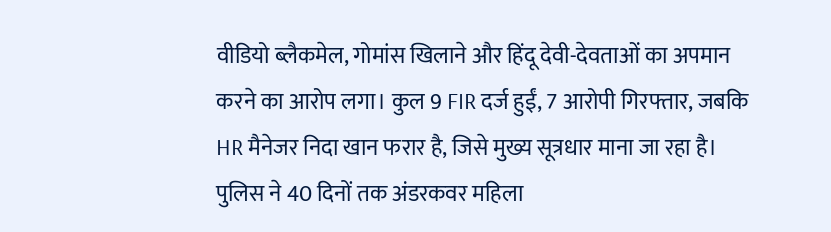वीडियो ब्लैकमेल, गोमांस खिलाने और हिंदू देवी-देवताओं का अपमान करने का आरोप लगा। कुल 9 FIR दर्ज हुईं, 7 आरोपी गिरफ्तार, जबकि HR मैनेजर निदा खान फरार है, जिसे मुख्य सूत्रधार माना जा रहा है। पुलिस ने 40 दिनों तक अंडरकवर महिला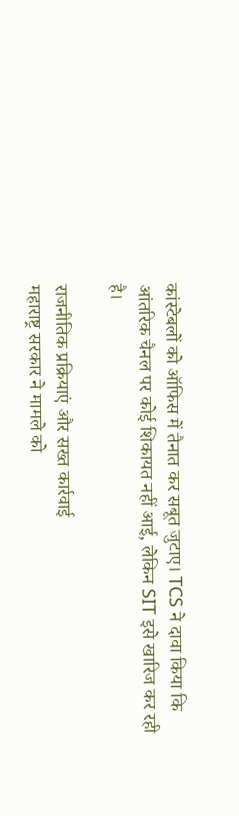कांस्टेबलों को ऑफिस में तैनात कर सबूत जुटाए। TCS ने दावा किया कि आंतरिक चैनल पर कोई शिकायत नहीं आई, लेकिन SIT इसे खारिज कर रही है।

राजनीतिक प्रक्रियाएं और सख्त कार्रवाई
महाराष्ट्र सरकार ने मामले को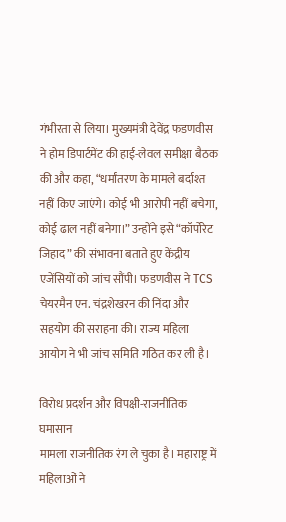गंभीरता से लिया। मुख्यमंत्री देवेंद्र फडणवीस ने होम डिपार्टमेंट की हाई-लेवल समीक्षा बैठक की और कहा, “धर्मांतरण के मामले बर्दाश्त नहीं किए जाएंगे। कोई भी आरोपी नहीं बचेगा, कोई ढाल नहीं बनेगा।” उन्होंने इसे “कॉर्पोरेट जिहाद” की संभावना बताते हुए केंद्रीय एजेंसियों को जांच सौंपी। फडणवीस ने TCS चेयरमैन एन. चंद्रशेखरन की निंदा और सहयोग की सराहना की। राज्य महिला आयोग ने भी जांच समिति गठित कर ली है।

विरोध प्रदर्शन और विपक्षी-राजनीतिक घमासान
मामला राजनीतिक रंग ले चुका है। महाराष्ट्र में महिलाओं ने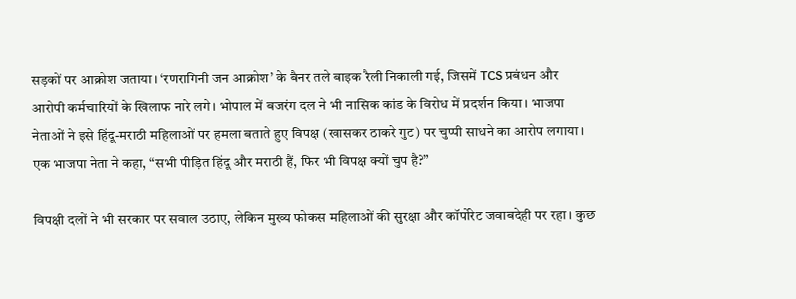सड़कों पर आक्रोश जताया। ‘रणरागिनी जन आक्रोश’ के बैनर तले बाइक रैली निकाली गई, जिसमें TCS प्रबंधन और आरोपी कर्मचारियों के खिलाफ नारे लगे। भोपाल में बजरंग दल ने भी नासिक कांड के विरोध में प्रदर्शन किया। भाजपा नेताओं ने इसे हिंदू-मराठी महिलाओं पर हमला बताते हुए विपक्ष (खासकर ठाकरे गुट) पर चुप्पी साधने का आरोप लगाया। एक भाजपा नेता ने कहा, “सभी पीड़ित हिंदू और मराठी हैं, फिर भी विपक्ष क्यों चुप है?”

विपक्षी दलों ने भी सरकार पर सवाल उठाए, लेकिन मुख्य फोकस महिलाओं की सुरक्षा और कॉर्पोरेट जवाबदेही पर रहा। कुछ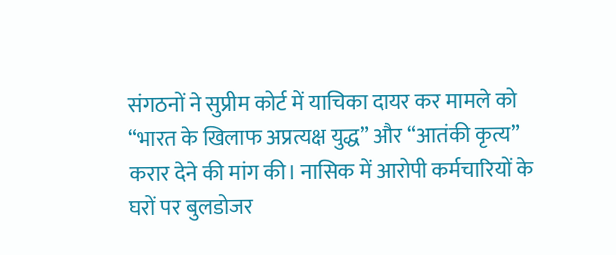संगठनों ने सुप्रीम कोर्ट में याचिका दायर कर मामले को “भारत के खिलाफ अप्रत्यक्ष युद्ध” और “आतंकी कृत्य” करार देने की मांग की। नासिक में आरोपी कर्मचारियों के घरों पर बुलडोजर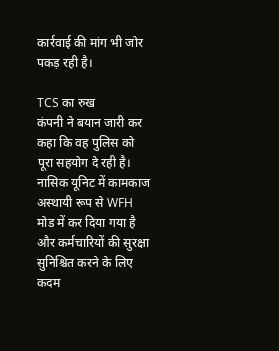कार्रवाई की मांग भी जोर पकड़ रही है।

TCS का रुख
कंपनी ने बयान जारी कर कहा कि वह पुलिस को पूरा सहयोग दे रही है। नासिक यूनिट में कामकाज अस्थायी रूप से WFH मोड में कर दिया गया है और कर्मचारियों की सुरक्षा सुनिश्चित करने के लिए कदम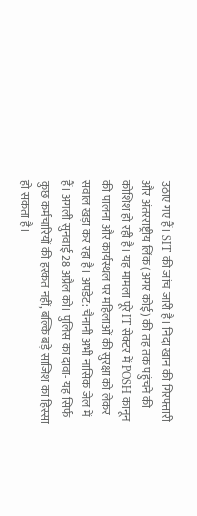उठाए गए हैं। SIT की जांच जारी है। निदा खान की गिरफ्तारी और अंतरराष्ट्रीय लिंक (अगर कोई) की तह तक पहुंचने की कोशिश हो रही है। यह मामला पूरे IT सेक्टर में POSH कानून की पालना और कार्यस्थल पर महिलाओं की सुरक्षा को लेकर सवाल खड़ा कर रहा है। अपडेट: चैनानी अभी नासिक जेल में हैं। अगली सुनवाई 28 अप्रैल को। पुलिस का दावा- यह सिर्फ कुछ कर्मचारियों की हरकत नहीं, बल्कि बड़े साजिश का हिस्सा हो सकता है।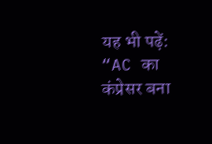यह भी पढ़ें: “AC का कंप्रेसर बना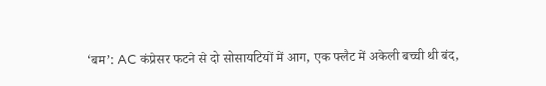‘बम’: AC कंप्रेसर फटने से दो सोसायटियों में आग, एक फ्लैट में अकेली बच्ची थी बंद,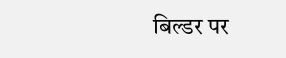बिल्डर पर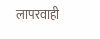लापरवाही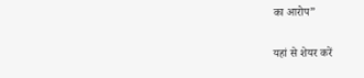का आरोप”

यहां से शेयर करें